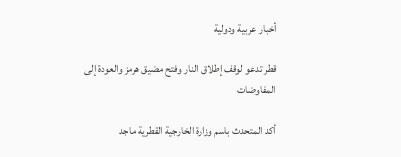أخبار عربية ودولية

قطر تدعو لوقف إطلاق النار وفتح مضيق هرمز والعودة إلى المفاوضات

أكد المتحدث باسم وزارة الخارجية القطرية ماجد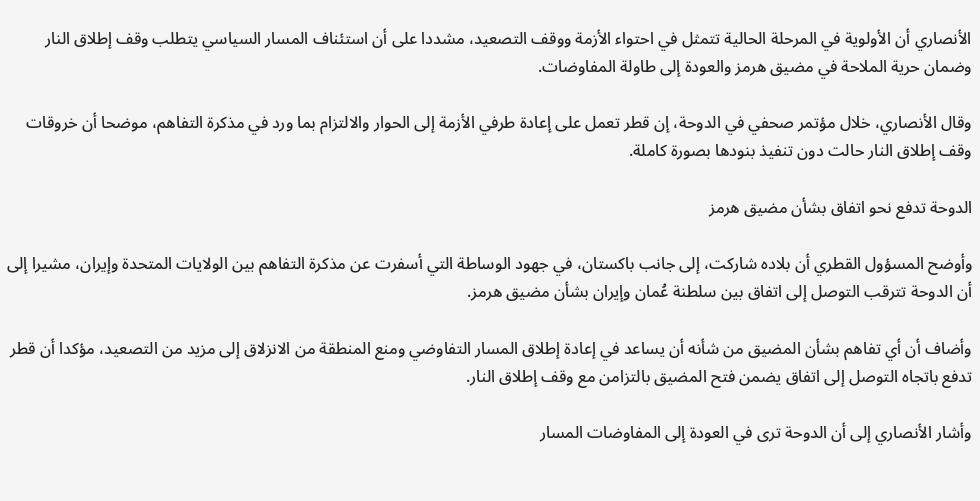الأنصاري أن الأولوية في المرحلة الحالية تتمثل في احتواء الأزمة ووقف التصعيد، مشددا على أن استئناف المسار السياسي يتطلب وقف إطلاق النار وضمان حرية الملاحة في مضيق هرمز والعودة إلى طاولة المفاوضات.

وقال الأنصاري، خلال مؤتمر صحفي في الدوحة، إن قطر تعمل على إعادة طرفي الأزمة إلى الحوار والالتزام بما ورد في مذكرة التفاهم، موضحا أن خروقات وقف إطلاق النار حالت دون تنفيذ بنودها بصورة كاملة.

الدوحة تدفع نحو اتفاق بشأن مضيق هرمز

وأوضح المسؤول القطري أن بلاده شاركت، إلى جانب باكستان، في جهود الوساطة التي أسفرت عن مذكرة التفاهم بين الولايات المتحدة وإيران، مشيرا إلى أن الدوحة تترقب التوصل إلى اتفاق بين سلطنة عُمان وإيران بشأن مضيق هرمز.

وأضاف أن أي تفاهم بشأن المضيق من شأنه أن يساعد في إعادة إطلاق المسار التفاوضي ومنع المنطقة من الانزلاق إلى مزيد من التصعيد، مؤكدا أن قطر تدفع باتجاه التوصل إلى اتفاق يضمن فتح المضيق بالتزامن مع وقف إطلاق النار.

وأشار الأنصاري إلى أن الدوحة ترى في العودة إلى المفاوضات المسار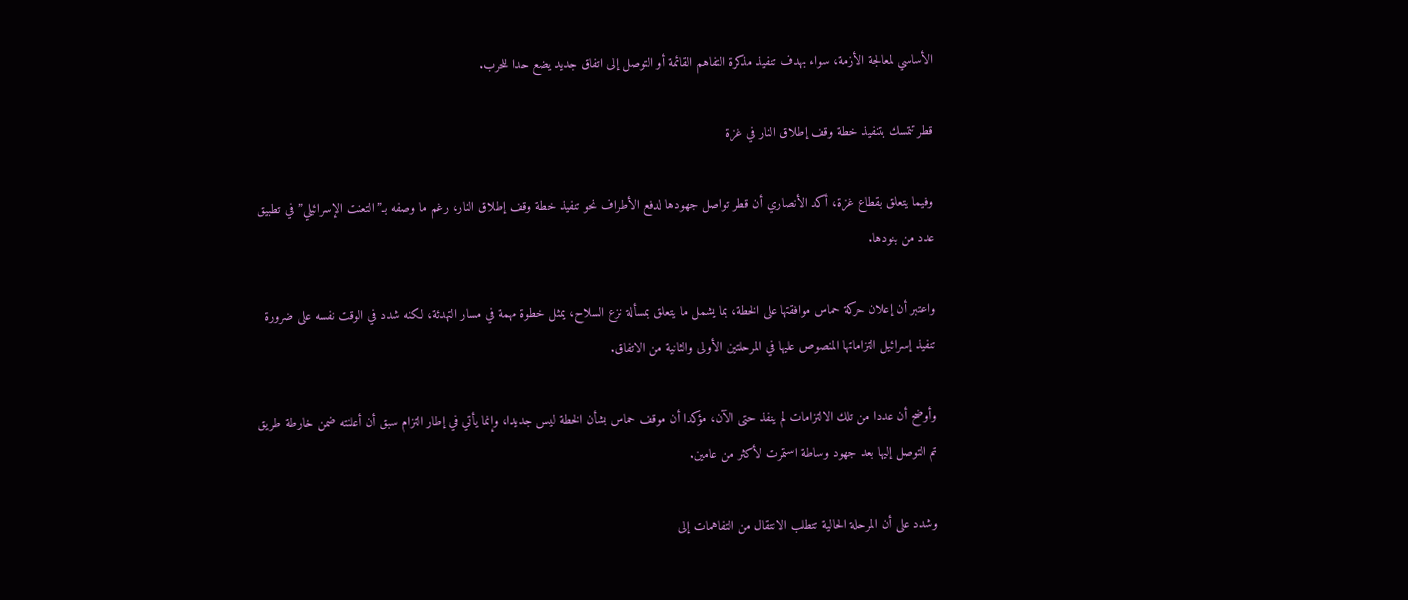الأساسي لمعالجة الأزمة، سواء بهدف تنفيذ مذكرة التفاهم القائمة أو التوصل إلى اتفاق جديد يضع حدا للحرب.

قطر تتمسك بتنفيذ خطة وقف إطلاق النار في غزة

وفيما يتعلق بقطاع غزة، أكد الأنصاري أن قطر تواصل جهودها لدفع الأطراف نحو تنفيذ خطة وقف إطلاق النار، رغم ما وصفه بـ”التعنت الإسرائيلي” في تطبيق عدد من بنودها.

واعتبر أن إعلان حركة حماس موافقتها على الخطة، بما يشمل ما يتعلق بمسألة نزع السلاح، يمثل خطوة مهمة في مسار التهدئة، لكنه شدد في الوقت نفسه على ضرورة تنفيذ إسرائيل التزاماتها المنصوص عليها في المرحلتين الأولى والثانية من الاتفاق.

وأوضح أن عددا من تلك الالتزامات لم ينفذ حتى الآن، مؤكدا أن موقف حماس بشأن الخطة ليس جديدا، وإنما يأتي في إطار التزام سبق أن أعلنته ضمن خارطة طريق تم التوصل إليها بعد جهود وساطة استمرت لأكثر من عامين.

وشدد على أن المرحلة الحالية تتطلب الانتقال من التفاهمات إلى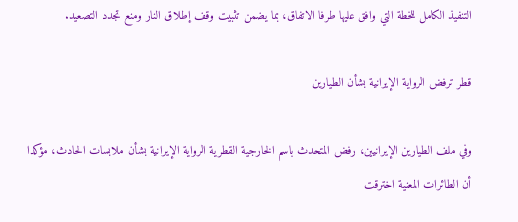التنفيذ الكامل للخطة التي وافق عليها طرفا الاتفاق، بما يضمن تثبيت وقف إطلاق النار ومنع تجدد التصعيد.

قطر ترفض الرواية الإيرانية بشأن الطيارين

وفي ملف الطيارين الإيرانيين، رفض المتحدث باسم الخارجية القطرية الرواية الإيرانية بشأن ملابسات الحادث، مؤكدا أن الطائرات المعنية اخترقت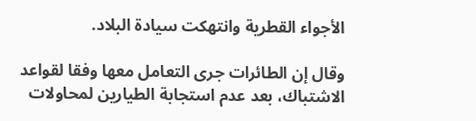الأجواء القطرية وانتهكت سيادة البلاد.

وقال إن الطائرات جرى التعامل معها وفقا لقواعد الاشتباك، بعد عدم استجابة الطيارين لمحاولات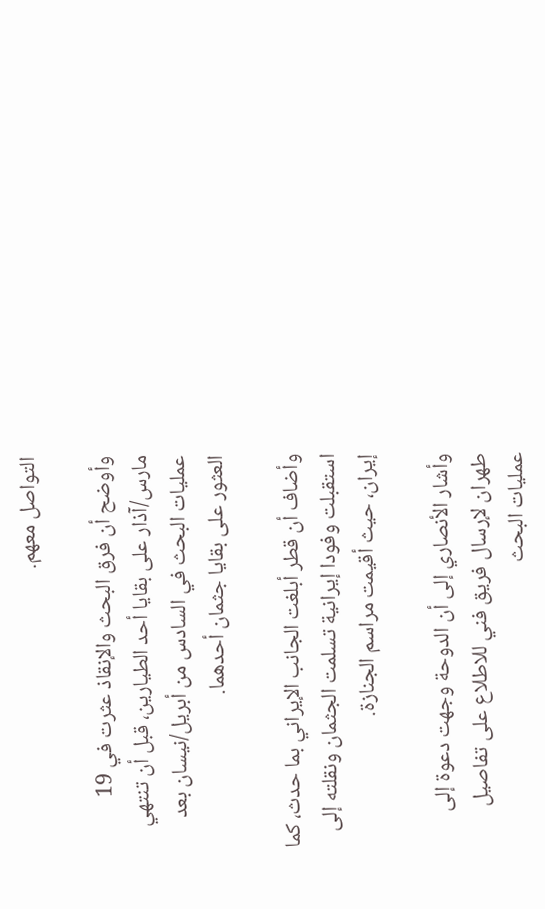التواصل معهم.

وأوضح أن فرق البحث والإنقاذ عثرت في 19 مارس/آذار على بقايا أحد الطيارين، قبل أن تنتهي عمليات البحث في السادس من أبريل/نيسان بعد العثور على بقايا جثمان أحدهما.

وأضاف أن قطر أبلغت الجانب الإيراني بما حدث، كما استقبلت وفودا إيرانية تسلمت الجثمان ونقلته إلى إيران، حيث أقيمت مراسم الجنازة.

وأشار الأنصاري إلى أن الدوحة وجهت دعوة إلى طهران لإرسال فريق فني للاطلاع على تفاصيل عمليات البحث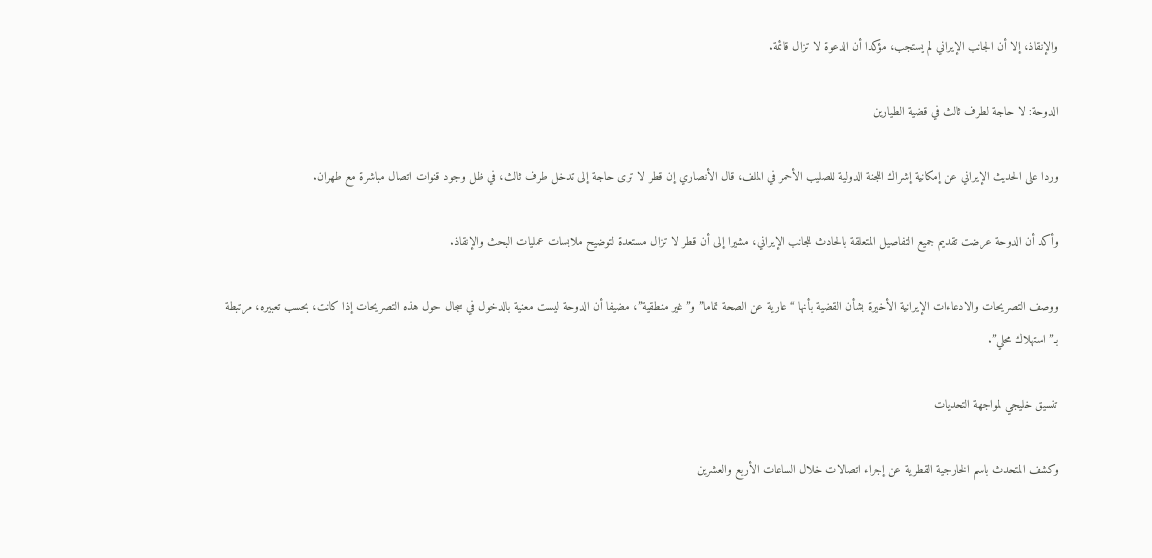والإنقاذ، إلا أن الجانب الإيراني لم يستجب، مؤكدا أن الدعوة لا تزال قائمة.

الدوحة: لا حاجة لطرف ثالث في قضية الطيارين

وردا على الحديث الإيراني عن إمكانية إشراك اللجنة الدولية للصليب الأحمر في الملف، قال الأنصاري إن قطر لا ترى حاجة إلى تدخل طرف ثالث، في ظل وجود قنوات اتصال مباشرة مع طهران.

وأكد أن الدوحة عرضت تقديم جميع التفاصيل المتعلقة بالحادث للجانب الإيراني، مشيرا إلى أن قطر لا تزال مستعدة لتوضيح ملابسات عمليات البحث والإنقاذ.

ووصف التصريحات والادعاءات الإيرانية الأخيرة بشأن القضية بأنها “عارية عن الصحة تماما” و”غير منطقية”، مضيفا أن الدوحة ليست معنية بالدخول في سجال حول هذه التصريحات إذا كانت، بحسب تعبيره، مرتبطة بـ”استهلاك محلي”.

تنسيق خليجي لمواجهة التحديات

وكشف المتحدث باسم الخارجية القطرية عن إجراء اتصالات خلال الساعات الأربع والعشرين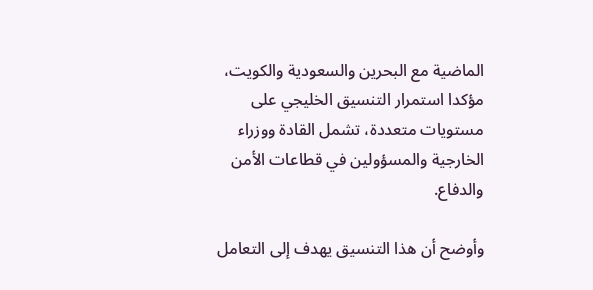الماضية مع البحرين والسعودية والكويت، مؤكدا استمرار التنسيق الخليجي على مستويات متعددة، تشمل القادة ووزراء الخارجية والمسؤولين في قطاعات الأمن والدفاع.

وأوضح أن هذا التنسيق يهدف إلى التعامل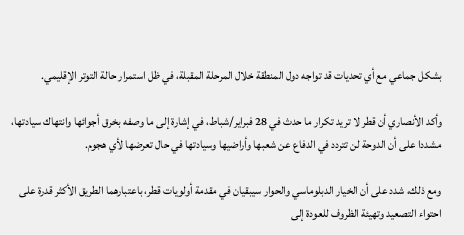بشكل جماعي مع أي تحديات قد تواجه دول المنطقة خلال المرحلة المقبلة، في ظل استمرار حالة التوتر الإقليمي.

وأكد الأنصاري أن قطر لا تريد تكرار ما حدث في 28 فبراير/شباط، في إشارة إلى ما وصفه بخرق أجوائها وانتهاك سيادتها، مشددا على أن الدوحة لن تتردد في الدفاع عن شعبها وأراضيها وسيادتها في حال تعرضها لأي هجوم.

ومع ذلك، شدد على أن الخيار الدبلوماسي والحوار سيبقيان في مقدمة أولويات قطر، باعتبارهما الطريق الأكثر قدرة على احتواء التصعيد وتهيئة الظروف للعودة إلى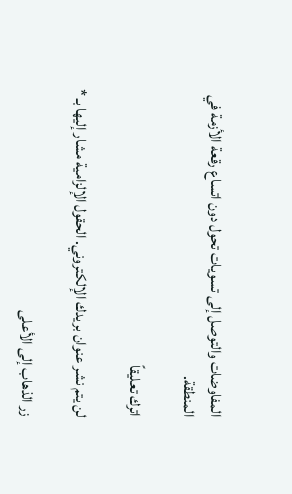المفاوضات والتوصل إلى تسويات تحول دون اتساع رقعة الأزمة في المنطقة.

اترك تعليقاً

لن يتم نشر عنوان بريدك الإلكتروني. الحقول الإلزامية مشار إليها بـ *

زر الذهاب إلى الأعلى